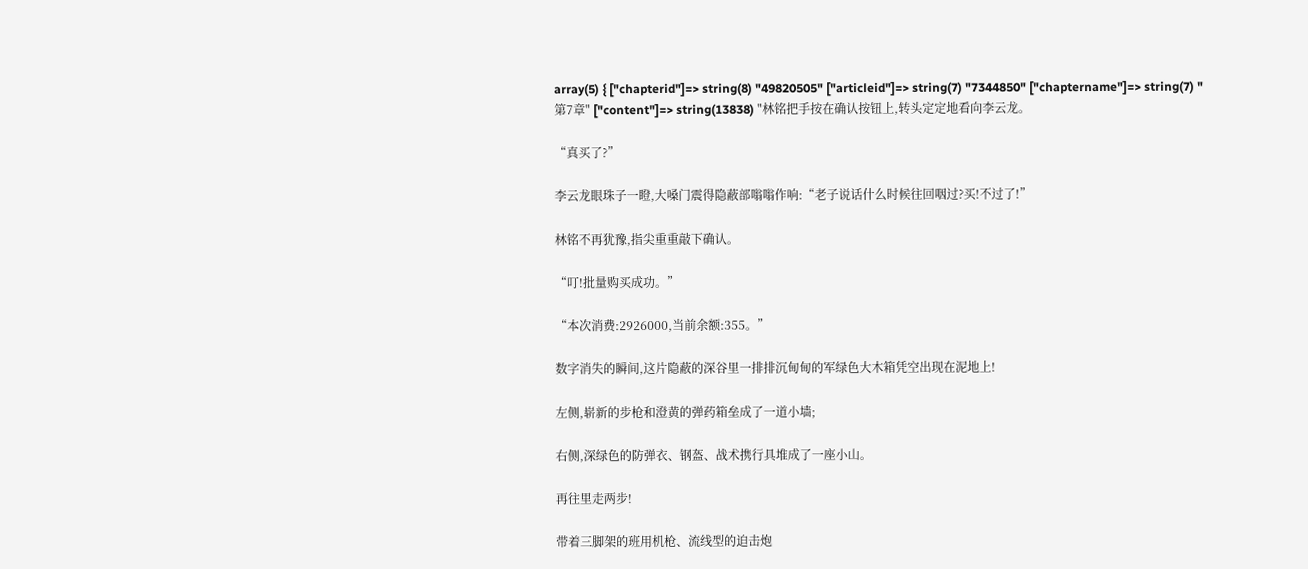array(5) { ["chapterid"]=> string(8) "49820505" ["articleid"]=> string(7) "7344850" ["chaptername"]=> string(7) "第7章" ["content"]=> string(13838) "林铭把手按在确认按钮上,转头定定地看向李云龙。

“真买了?”

李云龙眼珠子一瞪,大嗓门震得隐蔽部嗡嗡作响:“老子说话什么时候往回咽过?买!不过了!”

林铭不再犹豫,指尖重重敲下确认。

“叮!批量购买成功。”

“本次消费:2926000,当前余额:355。”

数字消失的瞬间,这片隐蔽的深谷里一排排沉甸甸的军绿色大木箱凭空出现在泥地上!

左侧,崭新的步枪和澄黄的弹药箱垒成了一道小墙;

右侧,深绿色的防弹衣、钢盔、战术携行具堆成了一座小山。

再往里走两步!

带着三脚架的班用机枪、流线型的迫击炮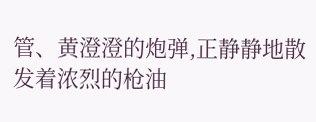管、黄澄澄的炮弹,正静静地散发着浓烈的枪油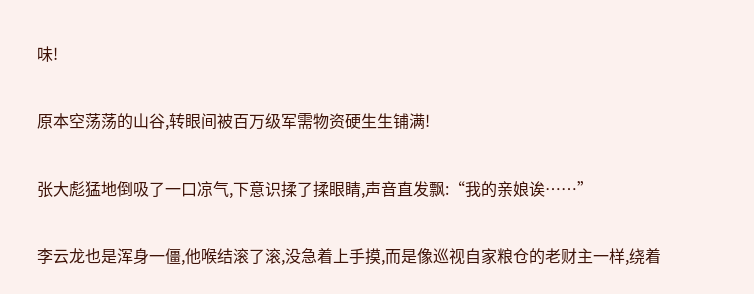味!

原本空荡荡的山谷,转眼间被百万级军需物资硬生生铺满!

张大彪猛地倒吸了一口凉气,下意识揉了揉眼睛,声音直发飘:“我的亲娘诶……”

李云龙也是浑身一僵,他喉结滚了滚,没急着上手摸,而是像巡视自家粮仓的老财主一样,绕着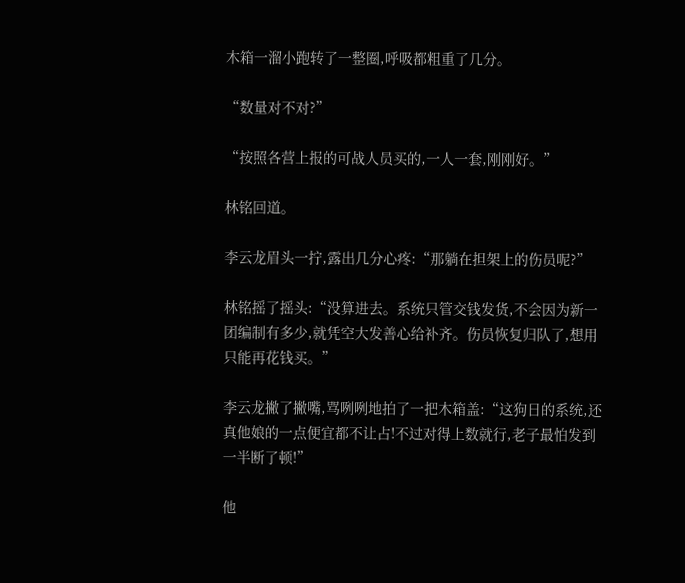木箱一溜小跑转了一整圈,呼吸都粗重了几分。

“数量对不对?”

“按照各营上报的可战人员买的,一人一套,刚刚好。”

林铭回道。

李云龙眉头一拧,露出几分心疼:“那躺在担架上的伤员呢?”

林铭摇了摇头:“没算进去。系统只管交钱发货,不会因为新一团编制有多少,就凭空大发善心给补齐。伤员恢复归队了,想用只能再花钱买。”

李云龙撇了撇嘴,骂咧咧地拍了一把木箱盖:“这狗日的系统,还真他娘的一点便宜都不让占!不过对得上数就行,老子最怕发到一半断了顿!”

他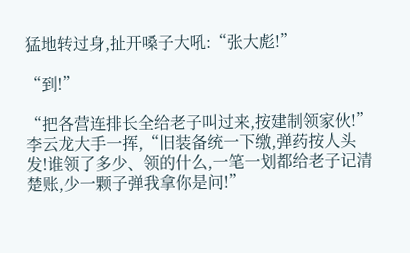猛地转过身,扯开嗓子大吼:“张大彪!”

“到!”

“把各营连排长全给老子叫过来,按建制领家伙!”李云龙大手一挥,“旧装备统一下缴,弹药按人头发!谁领了多少、领的什么,一笔一划都给老子记清楚账,少一颗子弹我拿你是问!”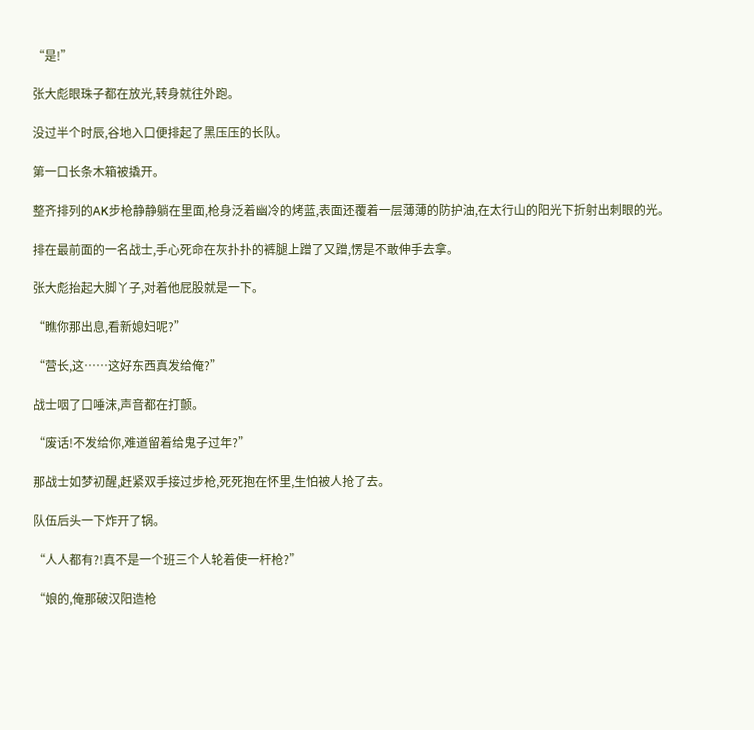“是!”

张大彪眼珠子都在放光,转身就往外跑。

没过半个时辰,谷地入口便排起了黑压压的长队。

第一口长条木箱被撬开。

整齐排列的AK步枪静静躺在里面,枪身泛着幽冷的烤蓝,表面还覆着一层薄薄的防护油,在太行山的阳光下折射出刺眼的光。

排在最前面的一名战士,手心死命在灰扑扑的裤腿上蹭了又蹭,愣是不敢伸手去拿。

张大彪抬起大脚丫子,对着他屁股就是一下。

“瞧你那出息,看新媳妇呢?”

“营长,这……这好东西真发给俺?”

战士咽了口唾沫,声音都在打颤。

“废话!不发给你,难道留着给鬼子过年?”

那战士如梦初醒,赶紧双手接过步枪,死死抱在怀里,生怕被人抢了去。

队伍后头一下炸开了锅。

“人人都有?!真不是一个班三个人轮着使一杆枪?”

“娘的,俺那破汉阳造枪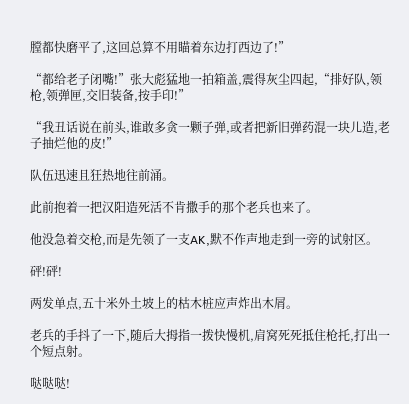膛都快磨平了,这回总算不用瞄着东边打西边了!”

“都给老子闭嘴!”张大彪猛地一拍箱盖,震得灰尘四起,“排好队,领枪,领弹匣,交旧装备,按手印!”

“我丑话说在前头,谁敢多贪一颗子弹,或者把新旧弹药混一块儿造,老子抽烂他的皮!”

队伍迅速且狂热地往前涌。

此前抱着一把汉阳造死活不肯撒手的那个老兵也来了。

他没急着交枪,而是先领了一支AK,默不作声地走到一旁的试射区。

砰!砰!

两发单点,五十米外土坡上的枯木桩应声炸出木屑。

老兵的手抖了一下,随后大拇指一拨快慢机,肩窝死死抵住枪托,打出一个短点射。

哒哒哒!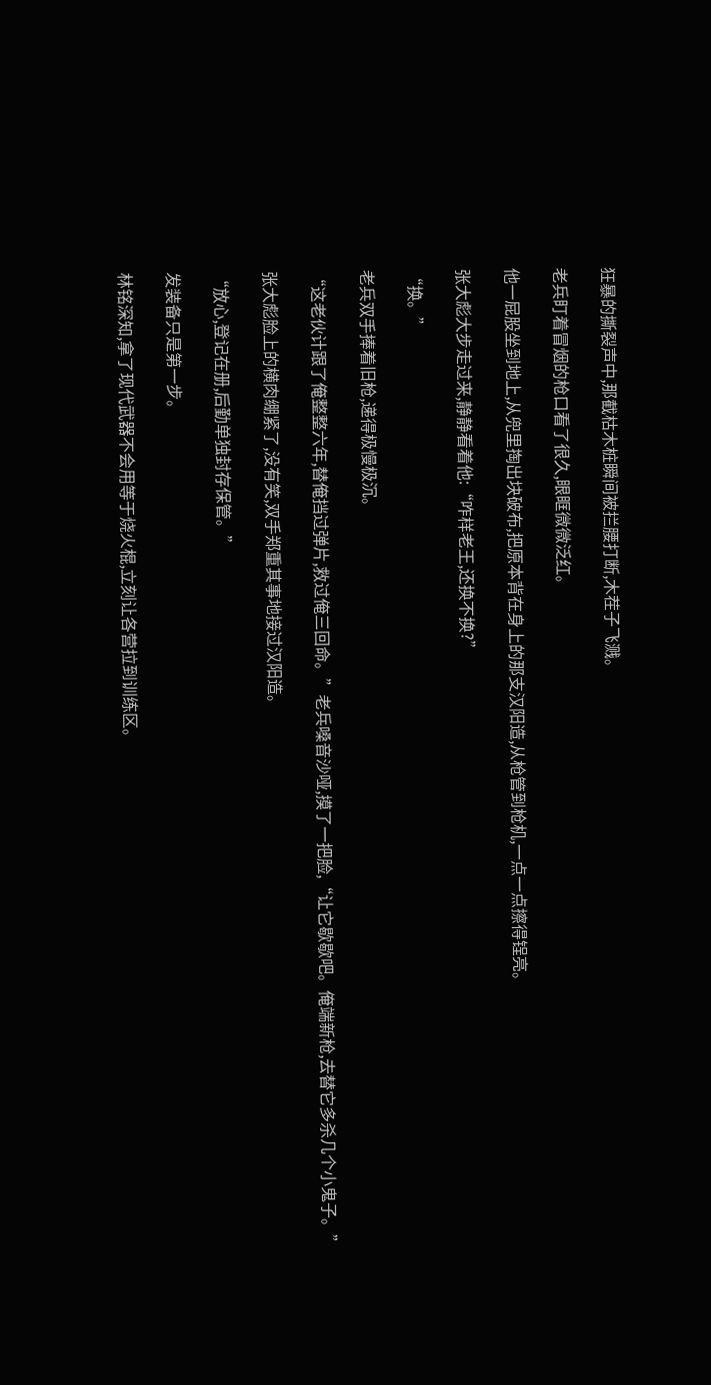狂暴的撕裂声中,那截枯木桩瞬间被拦腰打断,木茬子飞溅。

老兵盯着冒烟的枪口看了很久,眼眶微微泛红。

他一屁股坐到地上,从兜里掏出块破布,把原本背在身上的那支汉阳造,从枪管到枪机,一点一点擦得锃亮。

张大彪大步走过来,静静看着他:“咋样老王,还换不换?”

“换。”

老兵双手捧着旧枪,递得极慢极沉。

“这老伙计跟了俺整整六年,替俺挡过弹片,救过俺三回命。”老兵嗓音沙哑,摸了一把脸,“让它歇歇吧。俺端新枪,去替它多杀几个小鬼子。”

张大彪脸上的横肉绷紧了,没有笑,双手郑重其事地接过汉阳造。

“放心,登记在册,后勤单独封存保管。”

发装备只是第一步。

林铭深知,拿了现代武器不会用等于烧火棍,立刻让各营拉到训练区。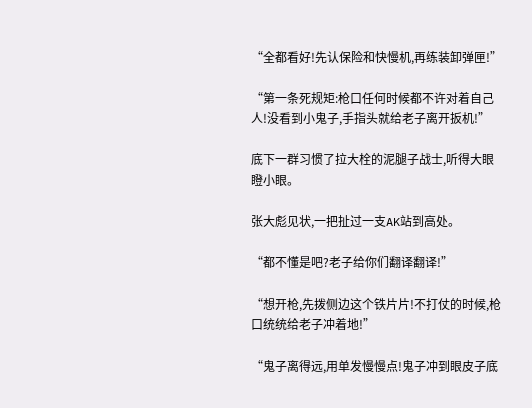“全都看好!先认保险和快慢机,再练装卸弹匣!”

“第一条死规矩:枪口任何时候都不许对着自己人!没看到小鬼子,手指头就给老子离开扳机!”

底下一群习惯了拉大栓的泥腿子战士,听得大眼瞪小眼。

张大彪见状,一把扯过一支AK站到高处。

“都不懂是吧?老子给你们翻译翻译!”

“想开枪,先拨侧边这个铁片片!不打仗的时候,枪口统统给老子冲着地!”

“鬼子离得远,用单发慢慢点!鬼子冲到眼皮子底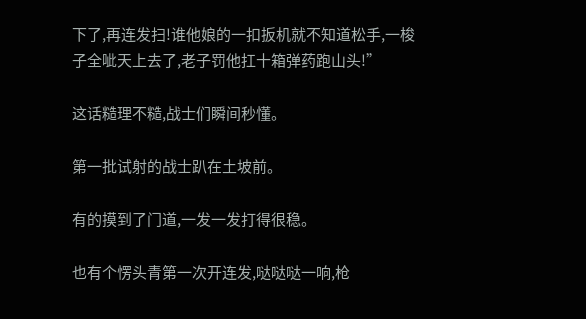下了,再连发扫!谁他娘的一扣扳机就不知道松手,一梭子全呲天上去了,老子罚他扛十箱弹药跑山头!”

这话糙理不糙,战士们瞬间秒懂。

第一批试射的战士趴在土坡前。

有的摸到了门道,一发一发打得很稳。

也有个愣头青第一次开连发,哒哒哒一响,枪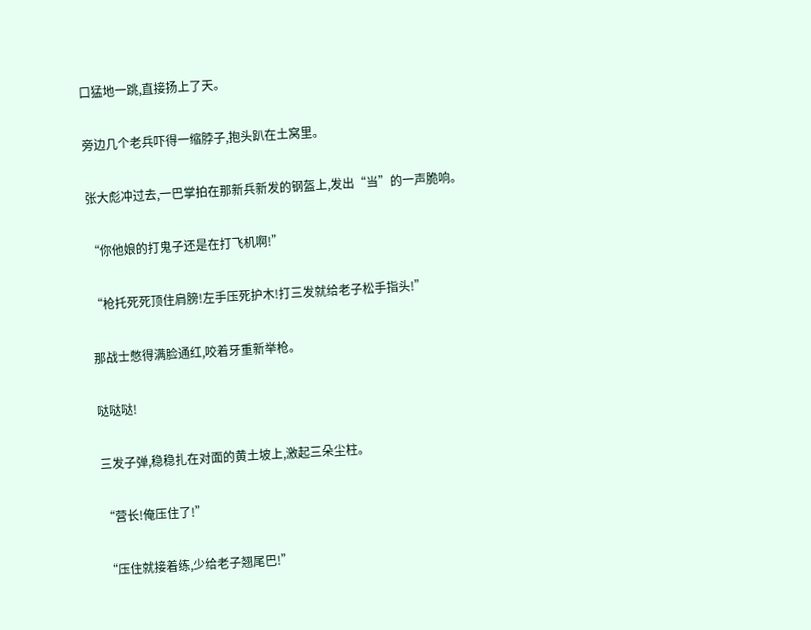口猛地一跳,直接扬上了天。

旁边几个老兵吓得一缩脖子,抱头趴在土窝里。

张大彪冲过去,一巴掌拍在那新兵新发的钢盔上,发出“当”的一声脆响。

“你他娘的打鬼子还是在打飞机啊!”

“枪托死死顶住肩膀!左手压死护木!打三发就给老子松手指头!”

那战士憋得满脸通红,咬着牙重新举枪。

哒哒哒!

三发子弹,稳稳扎在对面的黄土坡上,激起三朵尘柱。

“营长!俺压住了!”

“压住就接着练,少给老子翘尾巴!”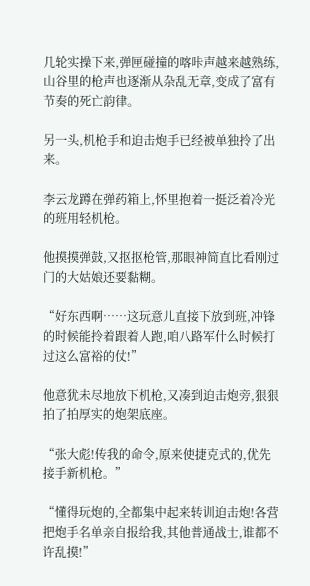几轮实操下来,弹匣碰撞的喀咔声越来越熟练,山谷里的枪声也逐渐从杂乱无章,变成了富有节奏的死亡韵律。

另一头,机枪手和迫击炮手已经被单独拎了出来。

李云龙蹲在弹药箱上,怀里抱着一挺泛着冷光的班用轻机枪。

他摸摸弹鼓,又抠抠枪管,那眼神简直比看刚过门的大姑娘还要黏糊。

“好东西啊……这玩意儿直接下放到班,冲锋的时候能拎着跟着人跑,咱八路军什么时候打过这么富裕的仗!”

他意犹未尽地放下机枪,又凑到迫击炮旁,狠狠拍了拍厚实的炮架底座。

“张大彪!传我的命令,原来使捷克式的,优先接手新机枪。”

“懂得玩炮的,全都集中起来转训迫击炮!各营把炮手名单亲自报给我,其他普通战士,谁都不许乱摸!”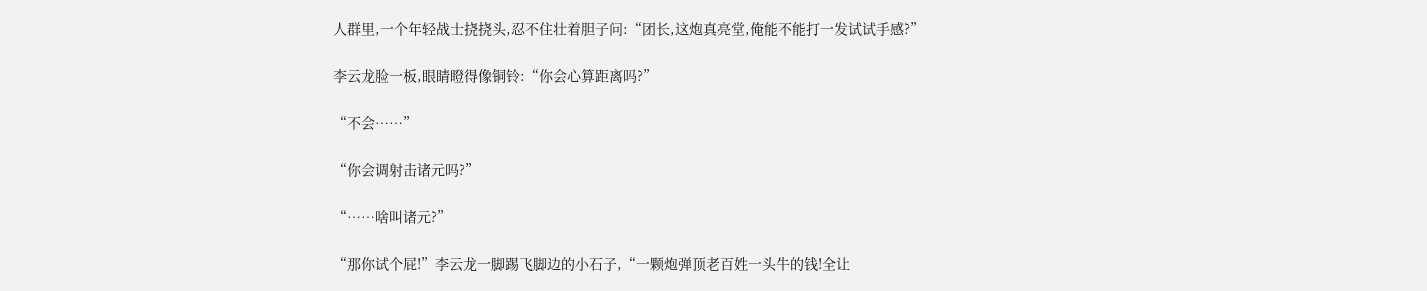人群里,一个年轻战士挠挠头,忍不住壮着胆子问:“团长,这炮真亮堂,俺能不能打一发试试手感?”

李云龙脸一板,眼睛瞪得像铜铃:“你会心算距离吗?”

“不会……”

“你会调射击诸元吗?”

“……啥叫诸元?”

“那你试个屁!”李云龙一脚踢飞脚边的小石子,“一颗炮弹顶老百姓一头牛的钱!全让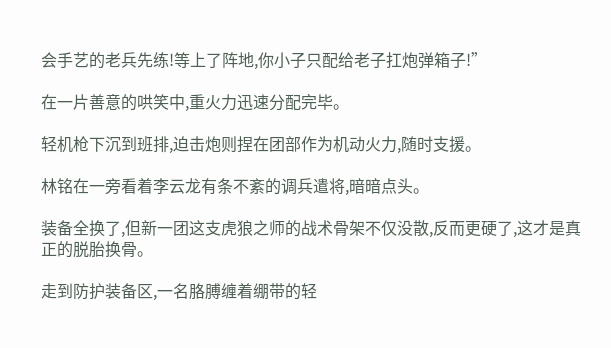会手艺的老兵先练!等上了阵地,你小子只配给老子扛炮弹箱子!”

在一片善意的哄笑中,重火力迅速分配完毕。

轻机枪下沉到班排,迫击炮则捏在团部作为机动火力,随时支援。

林铭在一旁看着李云龙有条不紊的调兵遣将,暗暗点头。

装备全换了,但新一团这支虎狼之师的战术骨架不仅没散,反而更硬了,这才是真正的脱胎换骨。

走到防护装备区,一名胳膊缠着绷带的轻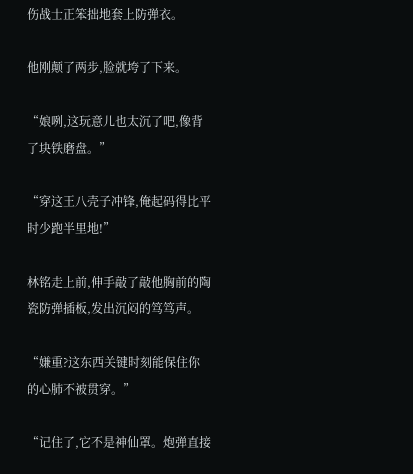伤战士正笨拙地套上防弹衣。

他刚颠了两步,脸就垮了下来。

“娘咧,这玩意儿也太沉了吧,像背了块铁磨盘。”

“穿这王八壳子冲锋,俺起码得比平时少跑半里地!”

林铭走上前,伸手敲了敲他胸前的陶瓷防弹插板,发出沉闷的笃笃声。

“嫌重?这东西关键时刻能保住你的心肺不被贯穿。”

“记住了,它不是神仙罩。炮弹直接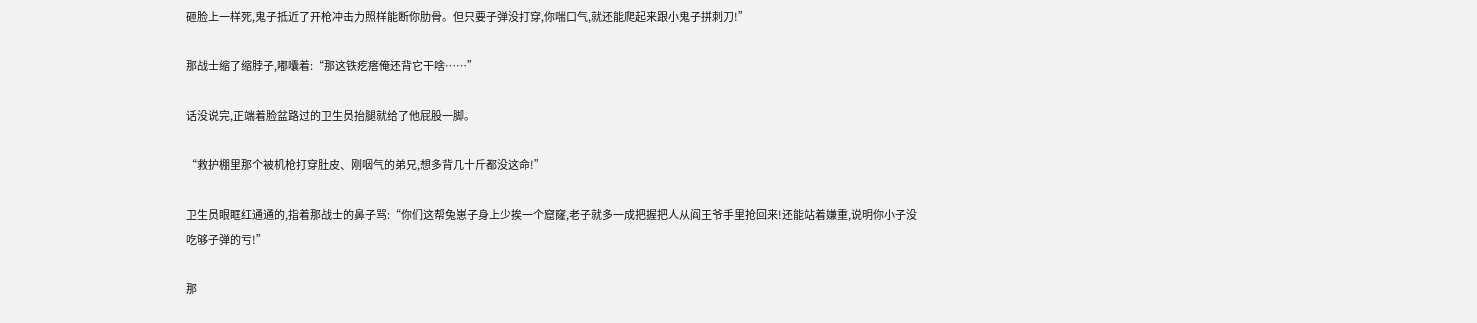砸脸上一样死,鬼子抵近了开枪冲击力照样能断你肋骨。但只要子弹没打穿,你喘口气,就还能爬起来跟小鬼子拼刺刀!”

那战士缩了缩脖子,嘟囔着:“那这铁疙瘩俺还背它干啥……”

话没说完,正端着脸盆路过的卫生员抬腿就给了他屁股一脚。

“救护棚里那个被机枪打穿肚皮、刚咽气的弟兄,想多背几十斤都没这命!”

卫生员眼眶红通通的,指着那战士的鼻子骂:“你们这帮兔崽子身上少挨一个窟窿,老子就多一成把握把人从阎王爷手里抢回来!还能站着嫌重,说明你小子没吃够子弹的亏!”

那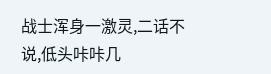战士浑身一激灵,二话不说,低头咔咔几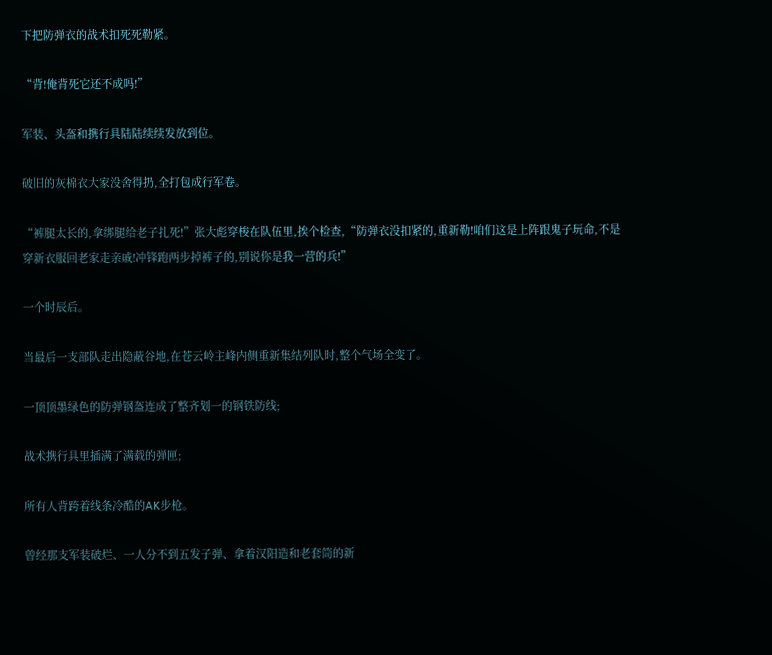下把防弹衣的战术扣死死勒紧。

“背!俺背死它还不成吗!”

军装、头盔和携行具陆陆续续发放到位。

破旧的灰棉衣大家没舍得扔,全打包成行军卷。

“裤腿太长的,拿绑腿给老子扎死!”张大彪穿梭在队伍里,挨个检查,“防弹衣没扣紧的,重新勒!咱们这是上阵跟鬼子玩命,不是穿新衣服回老家走亲戚!冲锋跑两步掉裤子的,别说你是我一营的兵!”

一个时辰后。

当最后一支部队走出隐蔽谷地,在苍云岭主峰内侧重新集结列队时,整个气场全变了。

一顶顶墨绿色的防弹钢盔连成了整齐划一的钢铁防线;

战术携行具里插满了满载的弹匣;

所有人背跨着线条冷酷的AK步枪。

曾经那支军装破烂、一人分不到五发子弹、拿着汉阳造和老套筒的新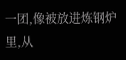一团,像被放进炼钢炉里,从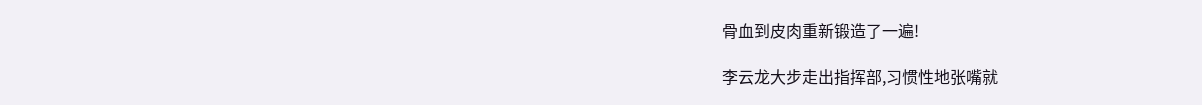骨血到皮肉重新锻造了一遍!

李云龙大步走出指挥部,习惯性地张嘴就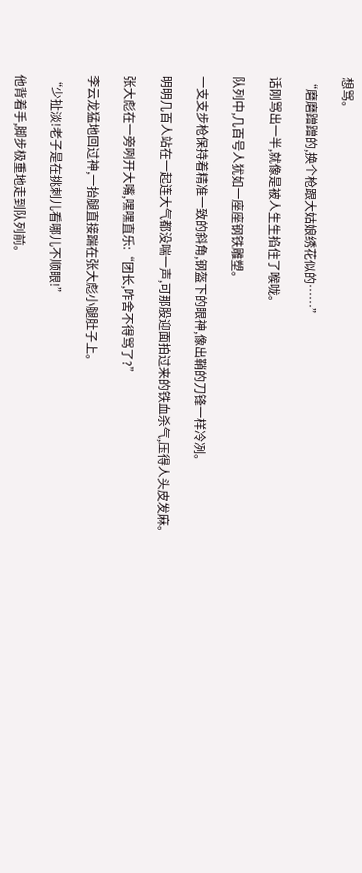想骂。

“磨磨蹭蹭的,换个枪跟大姑娘绣花似的……”

话刚骂出一半,就像是被人生生掐住了喉咙。

队列中,几百号人犹如一座座钢铁雕塑。

一支支步枪保持着精准一致的斜角,钢盔下的眼神,像出鞘的刀锋一样冷冽。

明明几百人站在一起连大气都没喘一声,可那股迎面拍过来的铁血杀气,压得人头皮发麻。

张大彪在一旁咧开大嘴,嘿嘿直乐:“团长,咋舍不得骂了?”

李云龙猛地回过神,一抬腿直接踹在张大彪小腿肚子上。

“少扯淡!老子是在挑刺儿看哪儿不顺眼!”

他背着手,脚步极重地走到队列前。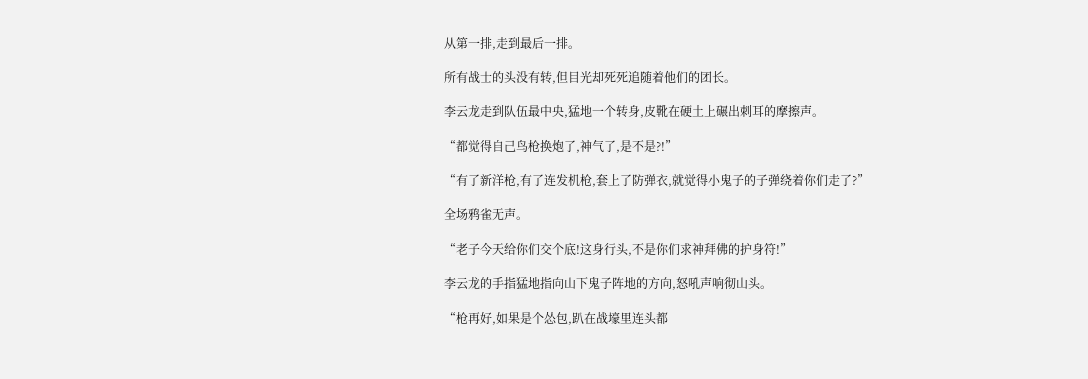从第一排,走到最后一排。

所有战士的头没有转,但目光却死死追随着他们的团长。

李云龙走到队伍最中央,猛地一个转身,皮靴在硬土上碾出刺耳的摩擦声。

“都觉得自己鸟枪换炮了,神气了,是不是?!”

“有了新洋枪,有了连发机枪,套上了防弹衣,就觉得小鬼子的子弹绕着你们走了?”

全场鸦雀无声。

“老子今天给你们交个底!这身行头,不是你们求神拜佛的护身符!”

李云龙的手指猛地指向山下鬼子阵地的方向,怒吼声响彻山头。

“枪再好,如果是个怂包,趴在战壕里连头都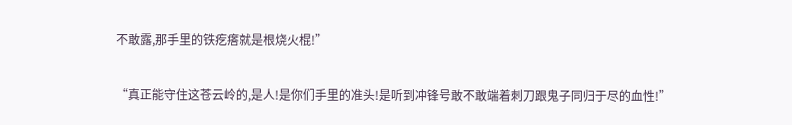不敢露,那手里的铁疙瘩就是根烧火棍!”

“真正能守住这苍云岭的,是人!是你们手里的准头!是听到冲锋号敢不敢端着刺刀跟鬼子同归于尽的血性!”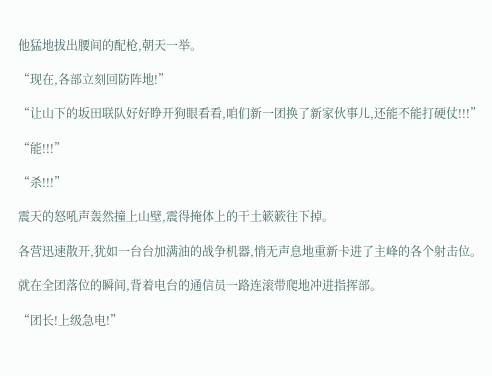他猛地拔出腰间的配枪,朝天一举。

“现在,各部立刻回防阵地!”

“让山下的坂田联队好好睁开狗眼看看,咱们新一团换了新家伙事儿,还能不能打硬仗!!!”

“能!!!”

“杀!!!”

震天的怒吼声轰然撞上山壁,震得掩体上的干土簌簌往下掉。

各营迅速散开,犹如一台台加满油的战争机器,悄无声息地重新卡进了主峰的各个射击位。

就在全团落位的瞬间,背着电台的通信员一路连滚带爬地冲进指挥部。

“团长!上级急电!”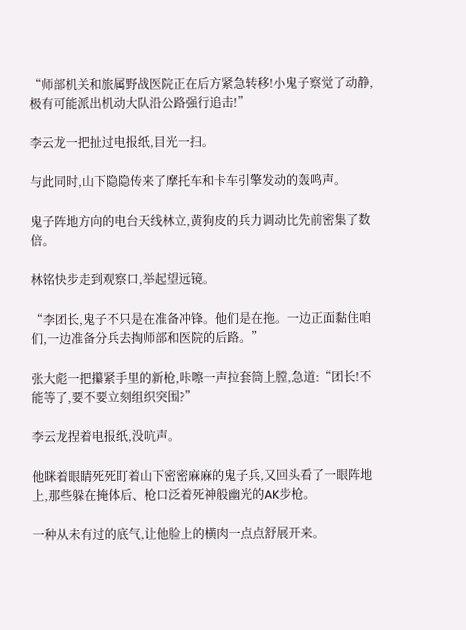“师部机关和旅属野战医院正在后方紧急转移!小鬼子察觉了动静,极有可能派出机动大队沿公路强行追击!”

李云龙一把扯过电报纸,目光一扫。

与此同时,山下隐隐传来了摩托车和卡车引擎发动的轰鸣声。

鬼子阵地方向的电台天线林立,黄狗皮的兵力调动比先前密集了数倍。

林铭快步走到观察口,举起望远镜。

“李团长,鬼子不只是在准备冲锋。他们是在拖。一边正面黏住咱们,一边准备分兵去掏师部和医院的后路。”

张大彪一把攥紧手里的新枪,咔嚓一声拉套筒上膛,急道:“团长!不能等了,要不要立刻组织突围?”

李云龙捏着电报纸,没吭声。

他眯着眼睛死死盯着山下密密麻麻的鬼子兵,又回头看了一眼阵地上,那些躲在掩体后、枪口泛着死神般幽光的AK步枪。

一种从未有过的底气,让他脸上的横肉一点点舒展开来。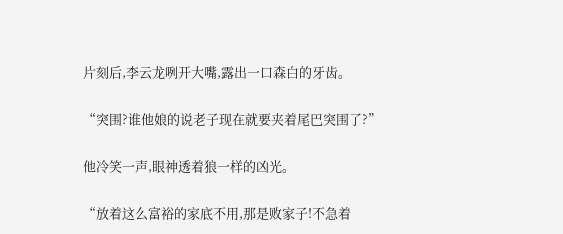片刻后,李云龙咧开大嘴,露出一口森白的牙齿。

“突围?谁他娘的说老子现在就要夹着尾巴突围了?”

他冷笑一声,眼神透着狼一样的凶光。

“放着这么富裕的家底不用,那是败家子!不急着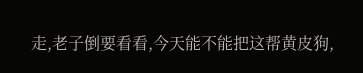走,老子倒要看看,今天能不能把这帮黄皮狗,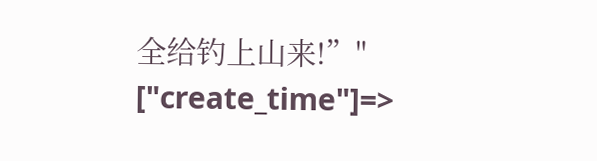全给钓上山来!”" ["create_time"]=>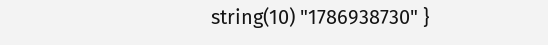string(10) "1786938730" }